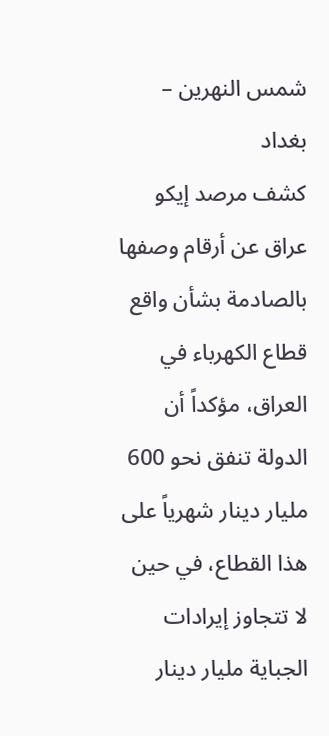شمس النهرين – بغداد
كشف مرصد إيكو عراق عن أرقام وصفها بالصادمة بشأن واقع قطاع الكهرباء في العراق، مؤكداً أن الدولة تنفق نحو 600 مليار دينار شهرياً على هذا القطاع، في حين لا تتجاوز إيرادات الجباية مليار دينار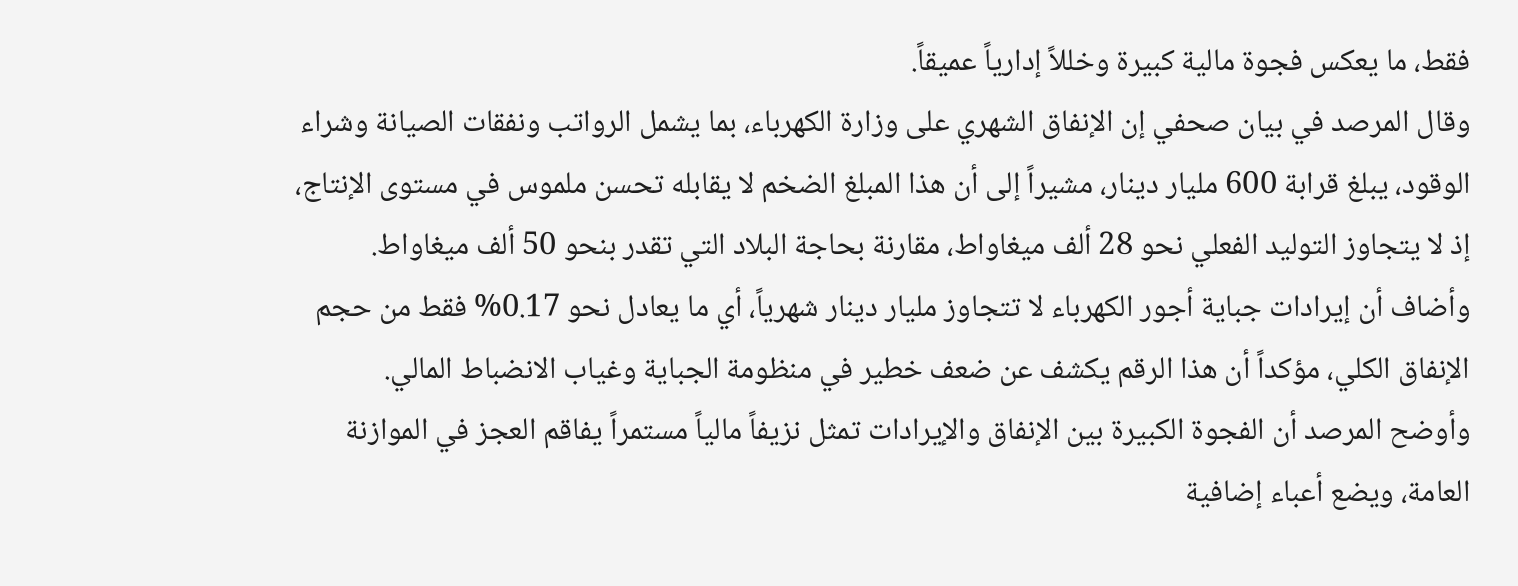فقط، ما يعكس فجوة مالية كبيرة وخللاً إدارياً عميقاً.
وقال المرصد في بيان صحفي إن الإنفاق الشهري على وزارة الكهرباء، بما يشمل الرواتب ونفقات الصيانة وشراء الوقود، يبلغ قرابة 600 مليار دينار، مشيراً إلى أن هذا المبلغ الضخم لا يقابله تحسن ملموس في مستوى الإنتاج، إذ لا يتجاوز التوليد الفعلي نحو 28 ألف ميغاواط، مقارنة بحاجة البلاد التي تقدر بنحو 50 ألف ميغاواط.
وأضاف أن إيرادات جباية أجور الكهرباء لا تتجاوز مليار دينار شهرياً، أي ما يعادل نحو 0.17% فقط من حجم الإنفاق الكلي، مؤكداً أن هذا الرقم يكشف عن ضعف خطير في منظومة الجباية وغياب الانضباط المالي.
وأوضح المرصد أن الفجوة الكبيرة بين الإنفاق والإيرادات تمثل نزيفاً مالياً مستمراً يفاقم العجز في الموازنة العامة، ويضع أعباء إضافية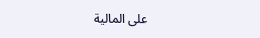على المالية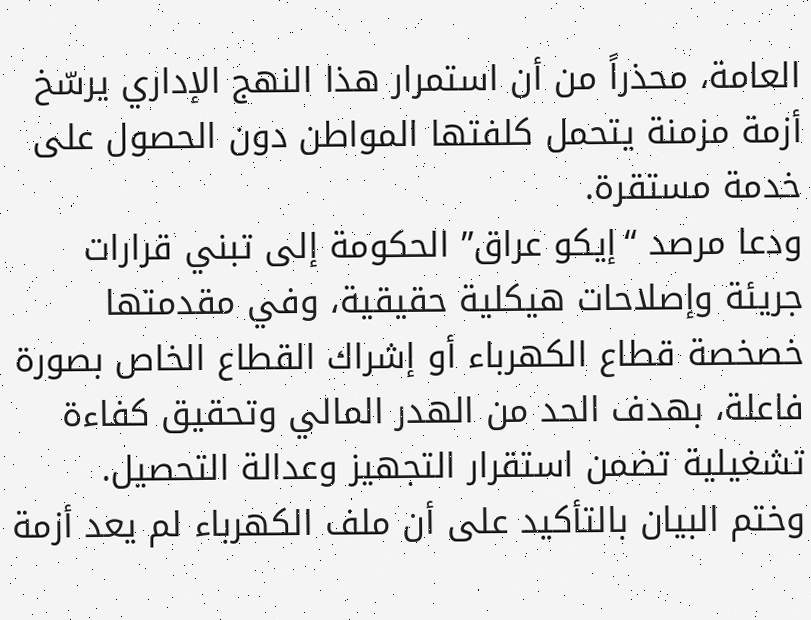العامة، محذراً من أن استمرار هذا النهج الإداري يرسّخ أزمة مزمنة يتحمل كلفتها المواطن دون الحصول على خدمة مستقرة.
ودعا مرصد “إيكو عراق” الحكومة إلى تبني قرارات جريئة وإصلاحات هيكلية حقيقية، وفي مقدمتها خصخصة قطاع الكهرباء أو إشراك القطاع الخاص بصورة فاعلة، بهدف الحد من الهدر المالي وتحقيق كفاءة تشغيلية تضمن استقرار التجهيز وعدالة التحصيل.
وختم البيان بالتأكيد على أن ملف الكهرباء لم يعد أزمة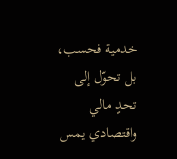خدمية فحسب، بل تحوّل إلى تحدٍ مالي واقتصادي يمس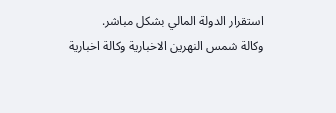استقرار الدولة المالي بشكل مباشر.
وكالة شمس النهرين الاخبارية وكالة اخبارية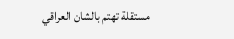مستقلة تهتم بالشان العراقي